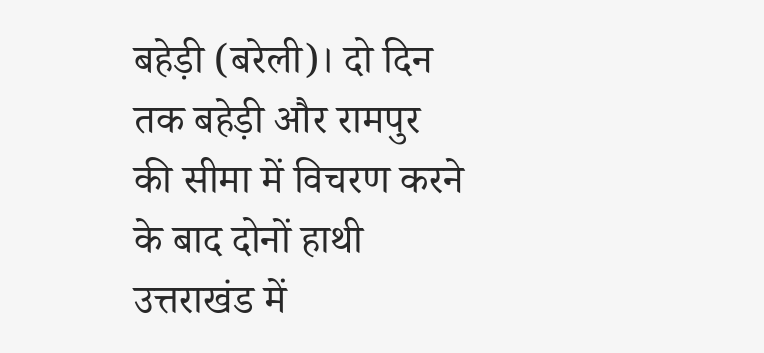बहेड़ी (बरेली)। दो दिन तक बहेड़ी और रामपुर की सीमा में विचरण करने के बाद दोनों हाथी उत्तराखंड में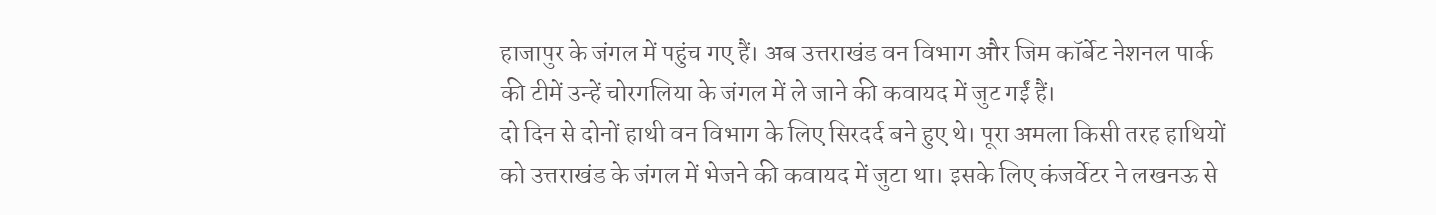हाजापुर के जंगल में पहुंच गए हैं। अब उत्तराखंड वन विभाग और जिम कॉर्बेट नेशनल पार्क की टीमें उन्हें चोरगलिया के जंगल में ले जाने की कवायद में जुट गईं हैं।
दो दिन से दोनों हाथी वन विभाग के लिए सिरदर्द बने हुए थे। पूरा अमला किसी तरह हाथियों को उत्तराखंड के जंगल में भेजने की कवायद में जुटा था। इसके लिए कंजर्वेटर ने लखनऊ से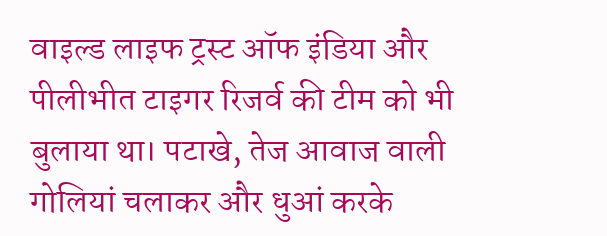वाइल्ड लाइफ ट्रस्ट ऑफ इंडिया और पीलीभीत टाइगर रिजर्व की टीम को भी बुलाया था। पटाखे, तेज आवाज वाली गोलियां चलाकर और धुआं करके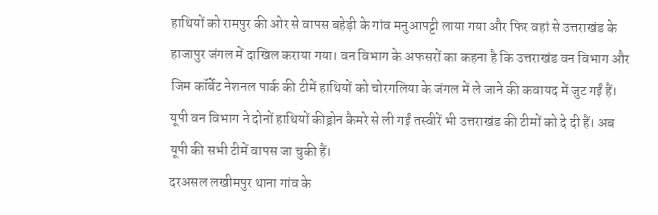हाथियों को रामपुर की ओर से वापस बहेड़ी के गांव मनुआपट्टी लाया गया और फिर वहां से उत्तराखंड के हाजापुर जंगल में दाखिल कराया गया। वन विभाग के अफसरों का कहना है कि उत्तराखंड वन विभाग और जिम कॉर्बेट नेशनल पार्क की टीमें हाथियों को चोरगलिया के जंगल में ले जाने की कवायद में जुट गईं हैं। यूपी वन विभाग ने दोनों हाथियों कीड्रोन कैमरे से ली गईं तस्वीरें भी उत्तराखंड की टीमों को दे दी हैं। अब यूपी की सभी टीमें वापस जा चुकी हैं।
दरअसल लखीमपुर थाना गांव के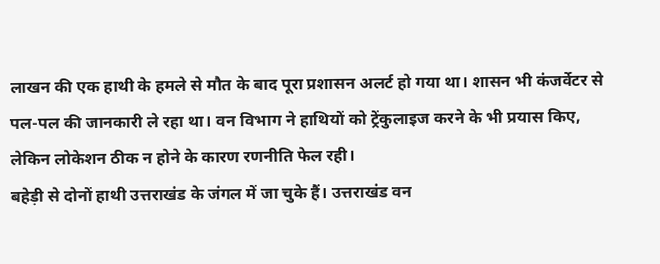लाखन की एक हाथी के हमले से मौत के बाद पूरा प्रशासन अलर्ट हो गया था। शासन भी कंजर्वेटर से पल-पल की जानकारी ले रहा था। वन विभाग ने हाथियों को ट्रेंकुलाइज करने के भी प्रयास किए, लेकिन लोकेशन ठीक न होने के कारण रणनीति फेल रही।
बहेड़ी से दोनों हाथी उत्तराखंड के जंगल में जा चुके हैं। उत्तराखंड वन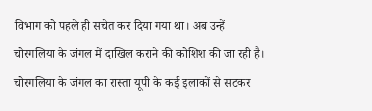विभाग को पहले ही सचेत कर दिया गया था। अब उन्हें चोरगलिया के जंगल में दाखिल कराने की कोशिश की जा रही है। चोरगलिया के जंगल का रास्ता यूपी के कई इलाकों से सटकर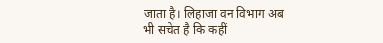जाता है। लिहाजा वन विभाग अब भी सचेत है कि कहीं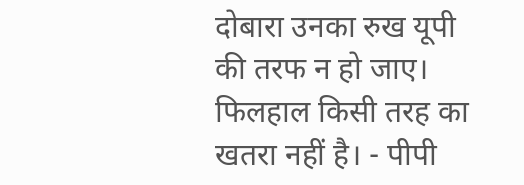दोबारा उनका रुख यूपी की तरफ न हो जाए। फिलहाल किसी तरह का खतरा नहीं है। - पीपी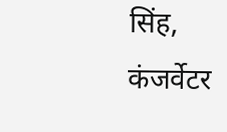सिंह, कंजर्वेटर